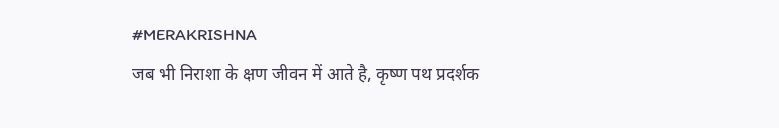#MERAKRISHNA
जब भी निराशा के क्षण जीवन में आते है, कृष्ण पथ प्रदर्शक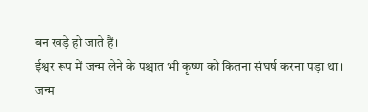बन खड़े हो जाते हैं।
ईश्वर रूप में जन्म लेने के पश्चात भी कृष्ण को कितना संघर्ष करना पड़ा था।
जन्म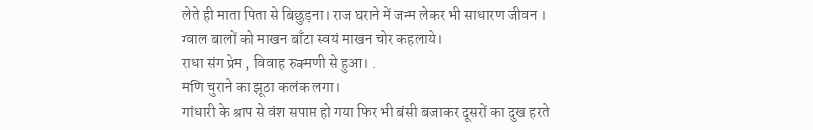लेते ही माता पिता से बिछुड़ना। राज घराने में जन्म लेकर भी साधारण जीवन ।
ग्वाल बालों को माखन बाँटा स्वयं माखन चोर कहलाये।
राधा संग प्रेम , विवाह रुक्मणी से हुआ। .
मणि चुराने का झूठा कलंक लगा।
गांधारी के श्राप से वंश सपाप्त हो गया फिर भी बंसी बजाकर दूसरों का दुख हरते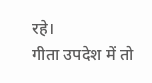रहे।
गीता उपदेश में तो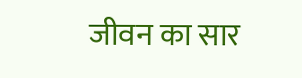जीवन का सार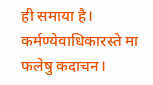ही समाया है। कर्मण्येवाधिकारस्ते मा फलेषु कदाचन।